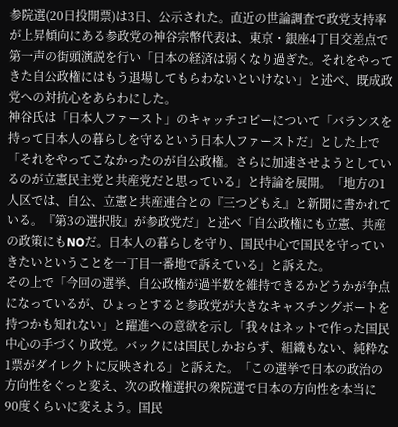参院選(20日投開票)は3日、公示された。直近の世論調査で政党支持率が上昇傾向にある参政党の神谷宗幣代表は、東京・銀座4丁目交差点で第一声の街頭演説を行い「日本の経済は弱くなり過ぎた。それをやってきた自公政権にはもう退場してもらわないといけない」と述べ、既成政党への対抗心をあらわにした。
神谷氏は「日本人ファースト」のキャッチコピーについて「バランスを持って日本人の暮らしを守るという日本人ファーストだ」とした上で「それをやってこなかったのが自公政権。さらに加速させようとしているのが立憲民主党と共産党だと思っている」と持論を展開。「地方の1人区では、自公、立憲と共産連合との『三つどもえ』と新聞に書かれている。『第3の選択肢』が参政党だ」と述べ「自公政権にも立憲、共産の政策にもNOだ。日本人の暮らしを守り、国民中心で国民を守っていきたいということを一丁目一番地で訴えている」と訴えた。
その上で「今回の選挙、自公政権が過半数を維持できるかどうかが争点になっているが、ひょっとすると参政党が大きなキャスチングボートを持つかも知れない」と躍進への意欲を示し「我々はネットで作った国民中心の手づくり政党。バックには国民しかおらず、組織もない、純粋な1票がダイレクトに反映される」と訴えた。「この選挙で日本の政治の方向性をぐっと変え、次の政権選択の衆院選で日本の方向性を本当に90度くらいに変えよう。国民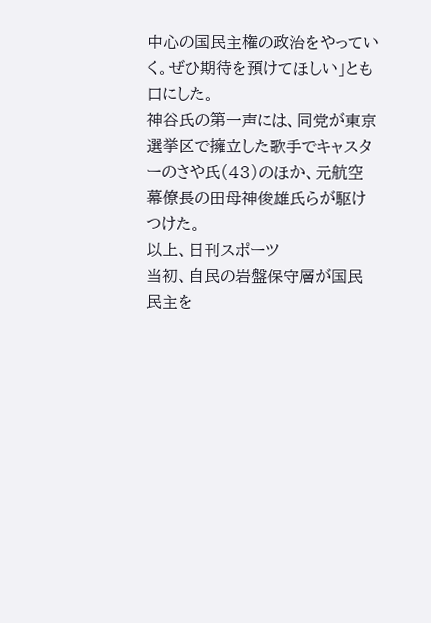中心の国民主権の政治をやっていく。ぜひ期待を預けてほしい」とも口にした。
神谷氏の第一声には、同党が東京選挙区で擁立した歌手でキャスターのさや氏(43)のほか、元航空幕僚長の田母神俊雄氏らが駆けつけた。
以上、日刊スポーツ
当初、自民の岩盤保守層が国民民主を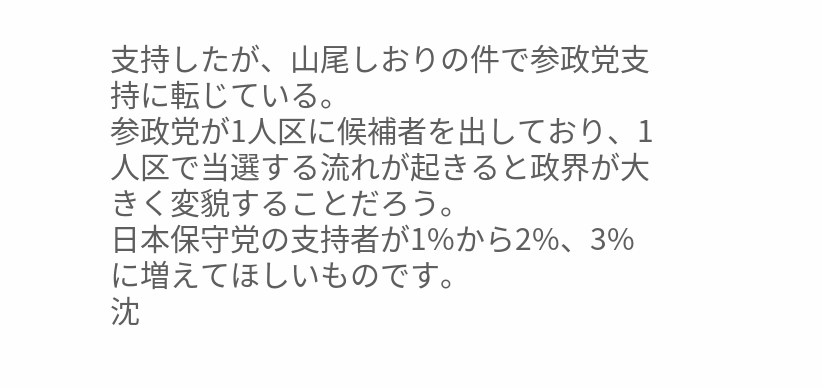支持したが、山尾しおりの件で参政党支持に転じている。
参政党が1人区に候補者を出しており、1人区で当選する流れが起きると政界が大きく変貌することだろう。
日本保守党の支持者が1%から2%、3%に増えてほしいものです。
沈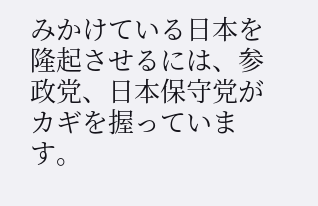みかけている日本を隆起させるには、参政党、日本保守党がカギを握っています。